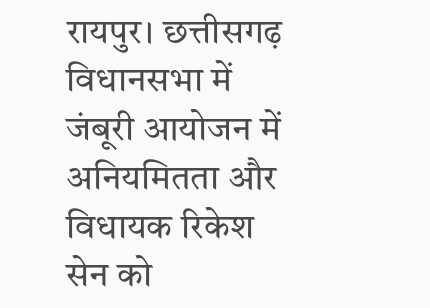रायपुर। छत्तीसगढ़ विधानसभा में जंबूरी आयोजन में अनियमितता और विधायक रिकेश सेन को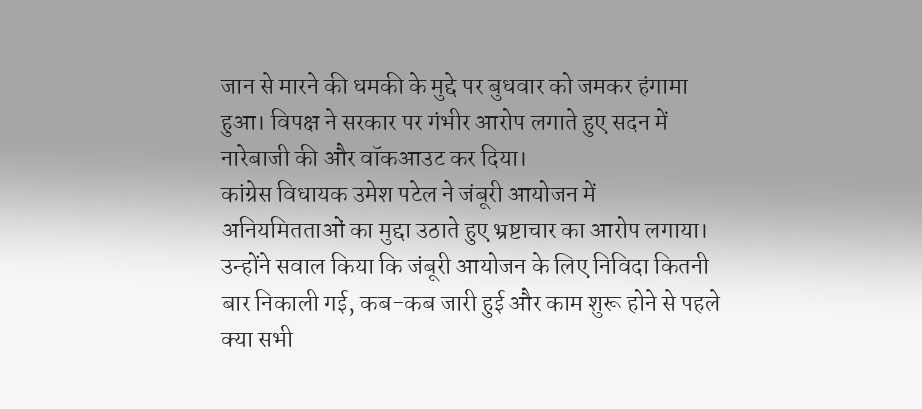जान से मारने की धमकी के मुद्दे पर बुधवार को जमकर हंगामा हुआ। विपक्ष ने सरकार पर गंभीर आरोप लगाते हुए सदन में नारेबाजी की और वॉकआउट कर दिया।
कांग्रेस विधायक उमेश पटेल ने जंबूरी आयोजन में अनियमितताओं का मुद्दा उठाते हुए भ्रष्टाचार का आरोप लगाया। उन्होंने सवाल किया कि जंबूरी आयोजन के लिए निविदा कितनी बार निकाली गई, कब-कब जारी हुई और काम शुरू होने से पहले क्या सभी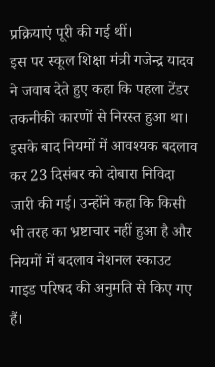प्रक्रियाएं पूरी की गई थीं।
इस पर स्कूल शिक्षा मंत्री गजेन्द्र यादव ने जवाब देते हुए कहा कि पहला टेंडर तकनीकी कारणों से निरस्त हुआ था। इसके बाद नियमों में आवश्यक बदलाव कर 23 दिसंबर को दोबारा निविदा जारी की गई। उन्होंने कहा कि किसी भी तरह का भ्रष्टाचार नहीं हुआ है और नियमों में बदलाव नेशनल स्काउट गाइड परिषद की अनुमति से किए गए हैं।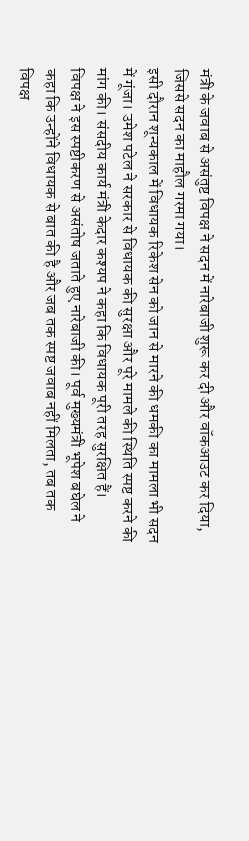मंत्री के जवाब से असंतुष्ट विपक्ष ने सदन में नारेबाजी शुरू कर दी और वॉकआउट कर दिया, जिससे सदन का माहौल गरमा गया।
इसी दौरान शून्यकाल में विधायक रिकेश सेन को जान से मारने की धमकी का मामला भी सदन में गूंजा। उमेश पटेल ने सरकार से विधायक की सुरक्षा और पूरे मामले की स्थिति स्पष्ट करने की मांग की। संसदीय कार्य मंत्री केदार कश्यप ने कहा कि विधायक पूरी तरह सुरक्षित हैं।
विपक्ष ने इस स्पष्टीकरण से असंतोष जताते हुए नारेबाजी की। पूर्व मुख्यमंत्री भूपेश बघेल ने कहा कि उन्होंने विधायक से बात की है और जब तक स्पष्ट जवाब नहीं मिलता, तब तक विपक्ष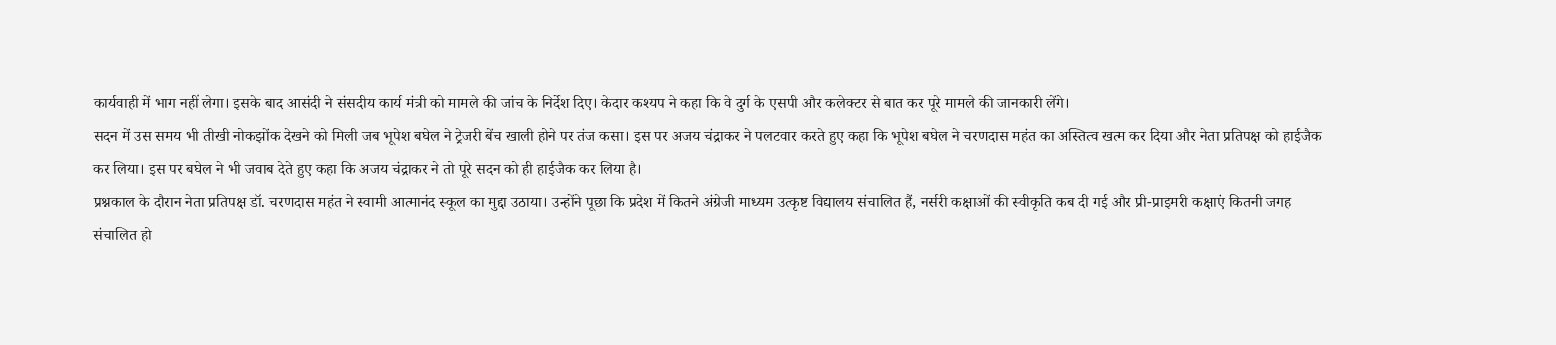कार्यवाही में भाग नहीं लेगा। इसके बाद आसंदी ने संसदीय कार्य मंत्री को मामले की जांच के निर्देश दिए। केदार कश्यप ने कहा कि वे दुर्ग के एसपी और कलेक्टर से बात कर पूरे मामले की जानकारी लेंगे।
सदन में उस समय भी तीखी नोकझोंक देखने को मिली जब भूपेश बघेल ने ट्रेजरी बेंच खाली होने पर तंज कसा। इस पर अजय चंद्राकर ने पलटवार करते हुए कहा कि भूपेश बघेल ने चरणदास महंत का अस्तित्व खत्म कर दिया और नेता प्रतिपक्ष को हाईजैक कर लिया। इस पर बघेल ने भी जवाब देते हुए कहा कि अजय चंद्राकर ने तो पूरे सदन को ही हाईजैक कर लिया है।
प्रश्नकाल के दौरान नेता प्रतिपक्ष डॉ. चरणदास महंत ने स्वामी आत्मानंद स्कूल का मुद्दा उठाया। उन्होंने पूछा कि प्रदेश में कितने अंग्रेजी माध्यम उत्कृष्ट विद्यालय संचालित हैं, नर्सरी कक्षाओं की स्वीकृति कब दी गई और प्री-प्राइमरी कक्षाएं कितनी जगह संचालित हो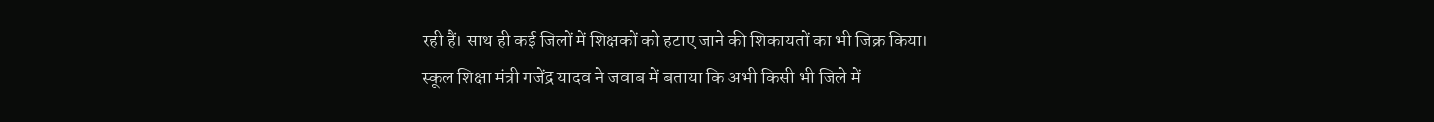रही हैं। साथ ही कई जिलों में शिक्षकों को हटाए जाने की शिकायतों का भी जिक्र किया।
स्कूल शिक्षा मंत्री गजेंद्र यादव ने जवाब में बताया कि अभी किसी भी जिले में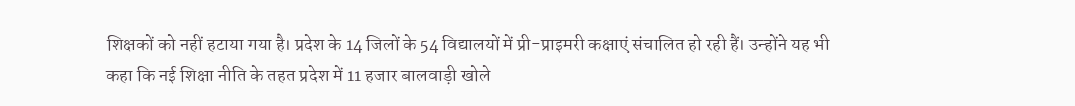शिक्षकों को नहीं हटाया गया है। प्रदेश के 14 जिलों के 54 विद्यालयों में प्री-प्राइमरी कक्षाएं संचालित हो रही हैं। उन्होंने यह भी कहा कि नई शिक्षा नीति के तहत प्रदेश में 11 हजार बालवाड़ी खोले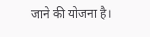जाने की योजना है।